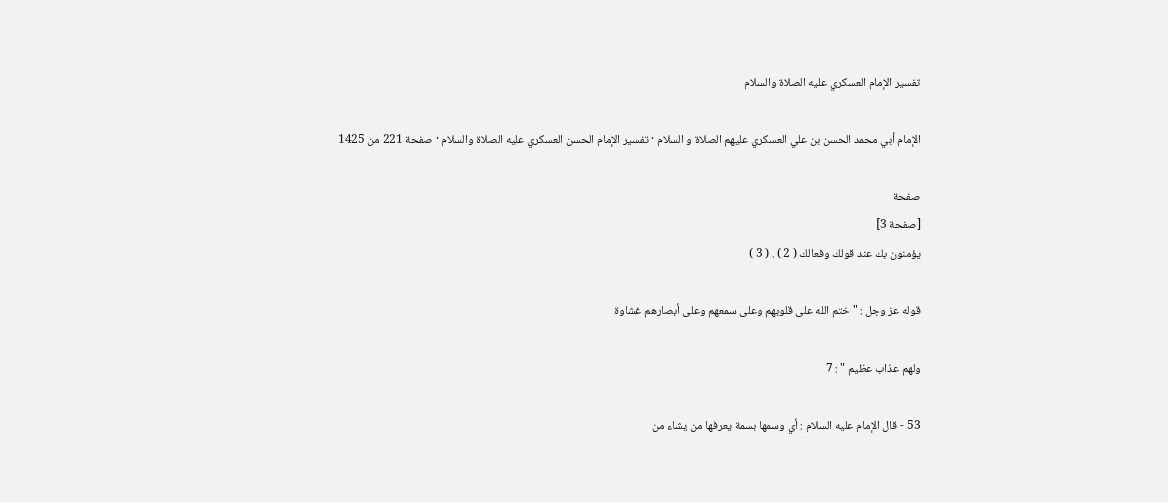تفسير الإمام العسكري عليه الصلاة والسلام

الإمام أبي محمد الحسن بن علي العسكري عليهم الصلاة و السلام · تفسير الإمام الحسن العسكري عليه الصلاة والسلام · صفحة 221 من 1425

صفحة
[صفحة 3]
يؤمنون بك عند قولك وفعالك ( 2 ) . ( 3 )

قوله عز وجل : " ختم الله على قلوبهم وعلى سمعهم وعلى أبصارهم غشاوة

ولهم عذاب عظيم " : 7

53 - قال الإمام عليه السلام : أي وسمها بسمة يعرفها من يشاء من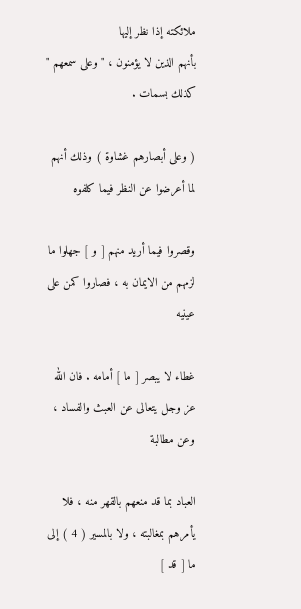ملائكته إذا نظر إليها
بأنهم الذين لا يؤمنون ، " وعلى سمعهم " كذلك بسمات .

( وعلى أبصارهم غشاوة ) وذلك أنهم لما أعرضوا عن النظر فيما كلفوه

وقصروا فيما أريد منهم [ و ] جهلوا ما لزمهم من الايمان به ، فصاروا كمن على عينيه

غطاء لا يبصر [ ما ] أمامه . فان الله عز وجل يتعالى عن العبث والفساد ، وعن مطالبة

العباد بما قد منعهم بالقهر منه ، فلا يأمرهم بمغالبته ، ولا بالمسير ( 4 ) إلى ما [ قد ]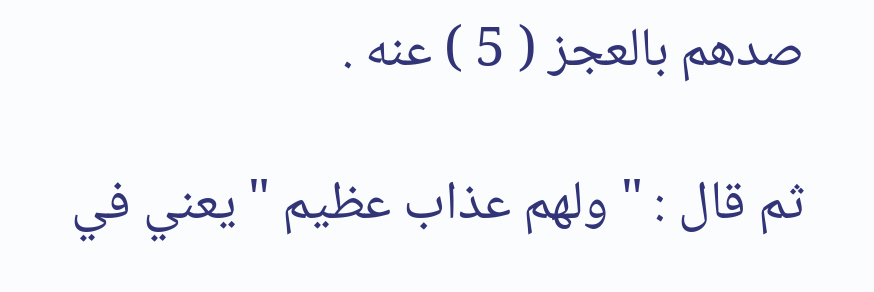صدهم بالعجز ( 5 ) عنه .

ثم قال : " ولهم عذاب عظيم " يعني في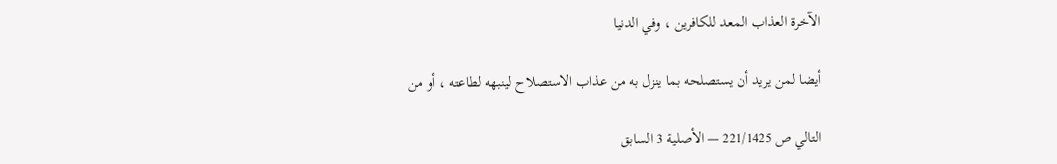الآخرة العذاب المعد للكافرين ، وفي الدنيا

أيضا لمن يريد أن يستصلحه بما ينزل به من عذاب الاستصلاح لينبهه لطاعته ، أو من

التالي ص 221/1425 — الأصلية 3 السابق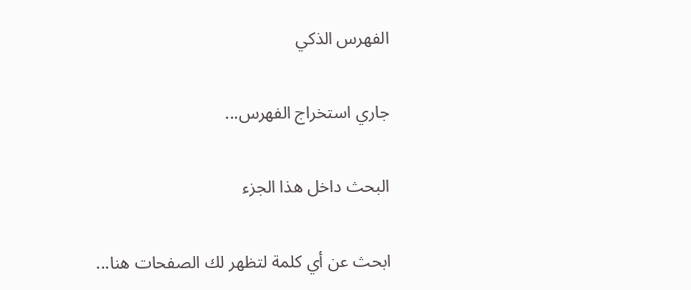الفهرس الذكي

جاري استخراج الفهرس...

البحث داخل هذا الجزء

ابحث عن أي كلمة لتظهر لك الصفحات هنا...